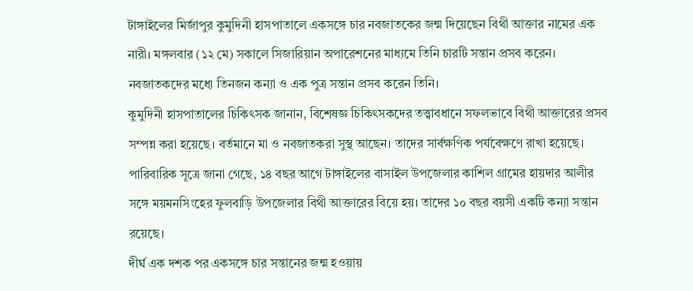টাঙ্গাইলের মির্জাপুর কুমুদিনী হাসপাতালে একসঙ্গে চার নবজাতকের জন্ম দিয়েছেন বিথী আক্তার নামের এক নারী। মঙ্গলবার (১২ মে) সকালে সিজারিয়ান অপারেশনের মাধ্যমে তিনি চারটি সন্তান প্রসব করেন। নবজাতকদের মধ্যে তিনজন কন্যা ও এক পুত্র সন্তান প্রসব করেন তিনি।
কুমুদিনী হাসপাতালের চিকিৎসক জানান, বিশেষজ্ঞ চিকিৎসকদের তত্ত্বাবধানে সফলভাবে বিথী আক্তারের প্রসব সম্পন্ন করা হয়েছে। বর্তমানে মা ও নবজাতকরা সুস্থ আছেন। তাদের সার্বক্ষণিক পর্যবেক্ষণে রাখা হয়েছে।
পারিবারিক সূত্রে জানা গেছে, ১৪ বছর আগে টাঙ্গাইলের বাসাইল উপজেলার কাশিল গ্রামের হায়দার আলীর সঙ্গে ময়মনসিংহের ফুলবাড়ি উপজেলার বিথী আক্তারের বিয়ে হয়। তাদের ১০ বছর বয়সী একটি কন্যা সন্তান রয়েছে।
দীর্ঘ এক দশক পর একসঙ্গে চার সন্তানের জন্ম হওয়ায়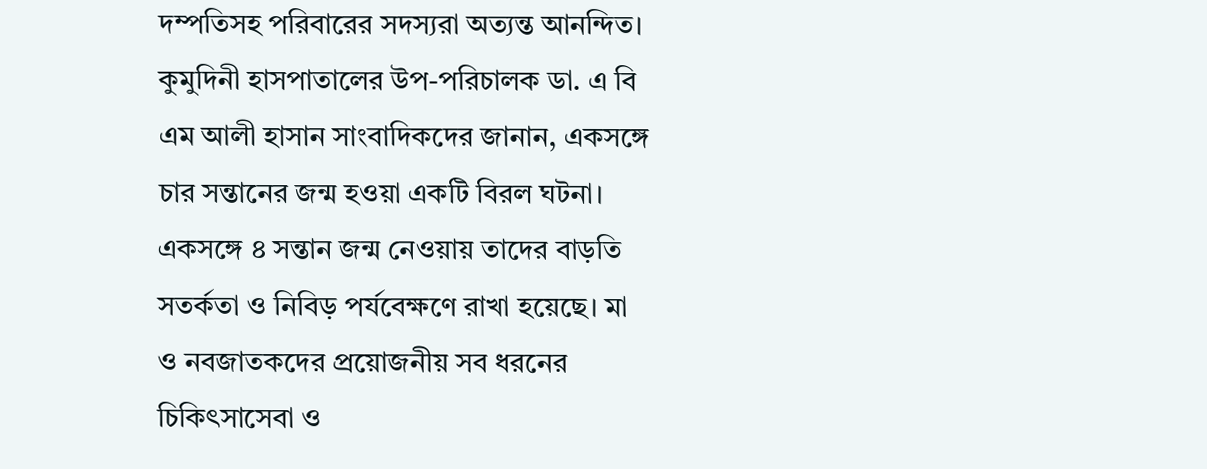দম্পতিসহ পরিবারের সদস্যরা অত্যন্ত আনন্দিত।
কুমুদিনী হাসপাতালের উপ-পরিচালক ডা. এ বি এম আলী হাসান সাংবাদিকদের জানান, একসঙ্গে চার সন্তানের জন্ম হওয়া একটি বিরল ঘটনা। একসঙ্গে ৪ সন্তান জন্ম নেওয়ায় তাদের বাড়তি সতর্কতা ও নিবিড় পর্যবেক্ষণে রাখা হয়েছে। মা ও নবজাতকদের প্রয়োজনীয় সব ধরনের চিকিৎসাসেবা ও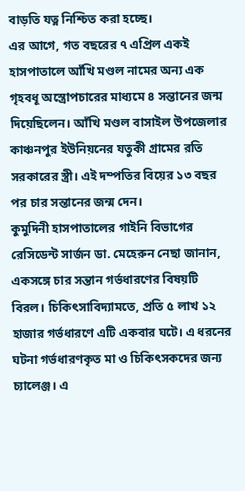বাড়তি যত্ন নিশ্চিত করা হচ্ছে।
এর আগে, গত বছরের ৭ এপ্রিল একই হাসপাতালে আঁখি মণ্ডল নামের অন্য এক গৃহবধূ অস্ত্রোপচারের মাধ্যমে ৪ সন্তানের জন্ম দিয়েছিলেন। আঁখি মণ্ডল বাসাইল উপজেলার কাঞ্চনপুর ইউনিয়নের যতুকী গ্রামের রতি সরকারের স্ত্রী। এই দম্পতির বিয়ের ১৩ বছর পর চার সন্তানের জন্ম দেন।
কুমুদিনী হাসপাতালের গাইনি বিভাগের রেসিডেন্ট সার্জন ডা. মেহেরুন নেছা জানান, একসঙ্গে চার সন্তান গর্ভধারণের বিষয়টি বিরল। চিকিৎসাবিদ্যামতে, প্রতি ৫ লাখ ১২ হাজার গর্ভধারণে এটি একবার ঘটে। এ ধরনের ঘটনা গর্ভধারণকৃত মা ও চিকিৎসকদের জন্য চ্যালেঞ্জ। এ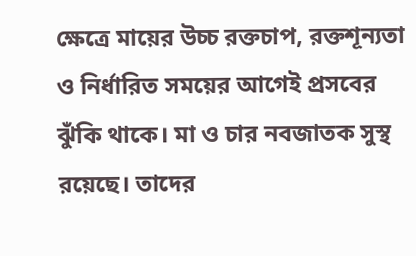ক্ষেত্রে মায়ের উচ্চ রক্তচাপ, রক্তশূন্যতা ও নির্ধারিত সময়ের আগেই প্রসবের ঝুঁকি থাকে। মা ও চার নবজাতক সুস্থ রয়েছে। তাদের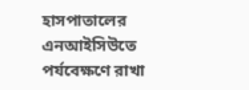হাসপাতালের এনআইসিউতে পর্যবেক্ষণে রাখা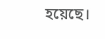হয়েছে।